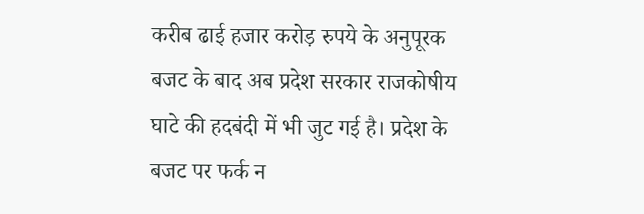करीब ढाई हजार करोड़ रुपये के अनुपूरक बजट के बाद अब प्रदेश सरकार राजकोषीय घाटे की हदबंदी में भी जुट गई है। प्रदेश के बजट पर फर्क न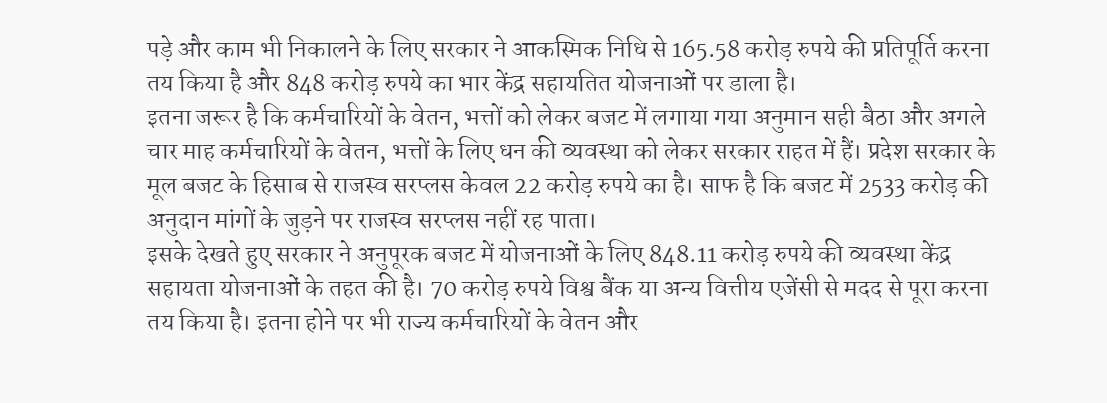पड़े और काम भी निकालने के लिए सरकार ने आकस्मिक निधि से 165.58 करोड़ रुपये की प्रतिपूर्ति करना तय किया है और 848 करोड़ रुपये का भार केंद्र सहायतित योजनाओं पर डाला है।
इतना जरूर है कि कर्मचारियों के वेतन, भत्तों को लेकर बजट में लगाया गया अनुमान सही बैठा और अगले चार माह कर्मचारियों के वेतन, भत्तों के लिए धन की व्यवस्था को लेकर सरकार राहत में हैं। प्रदेश सरकार के मूल बजट के हिसाब से राजस्व सरप्लस केवल 22 करोड़ रुपये का है। साफ है कि बजट में 2533 करोड़ की अनुदान मांगों के जुड़ने पर राजस्व सरप्लस नहीं रह पाता।
इसके देखते हुए सरकार ने अनुपूरक बजट में योजनाओं के लिए 848.11 करोड़ रुपये की व्यवस्था केंद्र सहायता योजनाओं के तहत की है। 70 करोड़ रुपये विश्व बैंक या अन्य वित्तीय एजेंसी से मदद से पूरा करना तय किया है। इतना होने पर भी राज्य कर्मचारियों के वेतन और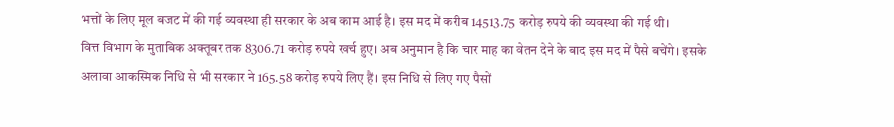भत्तों के लिए मूल बजट में की गई व्यवस्था ही सरकार के अब काम आई है। इस मद में करीब 14513.75 करोड़ रुपये की व्यवस्था की गई थी।
वित्त विभाग के मुताबिक अक्तूबर तक 8306.71 करोड़ रुपये खर्च हुए। अब अनुमान है कि चार माह का वेतन देने के बाद इस मद में पैसे बचेंगे। इसके अलावा आकस्मिक निधि से भी सरकार ने 165.58 करोड़ रुपये लिए हैं। इस निधि से लिए गए पैसों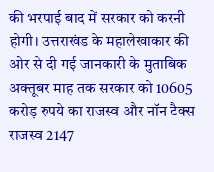की भरपाई बाद में सरकार को करनी होगी। उत्तराखंड के महालेखाकार की ओर से दी गई जानकारी के मुताबिक अक्तूबर माह तक सरकार को 10605 करोड़ रुपये का राजस्व और नॉन टैक्स राजस्व 2147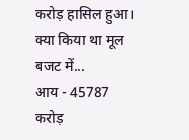करोड़ हासिल हुआ।
क्या किया था मूल बजट में...
आय - 45787 करोड़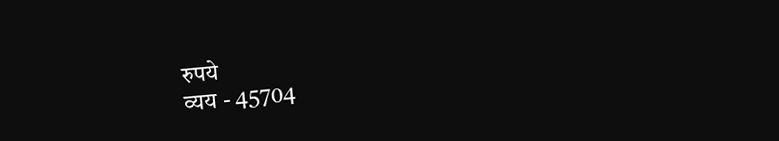रुपये
व्यय - 45704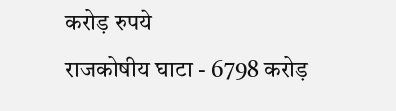करोड़ रुपये
राजकोषीय घाटा - 6798 करोड़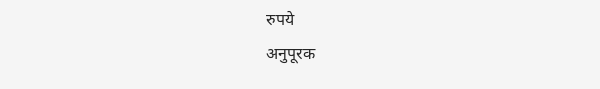रुपये
अनुपूरक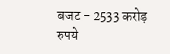बजट - 2533 करोड़ रुपये